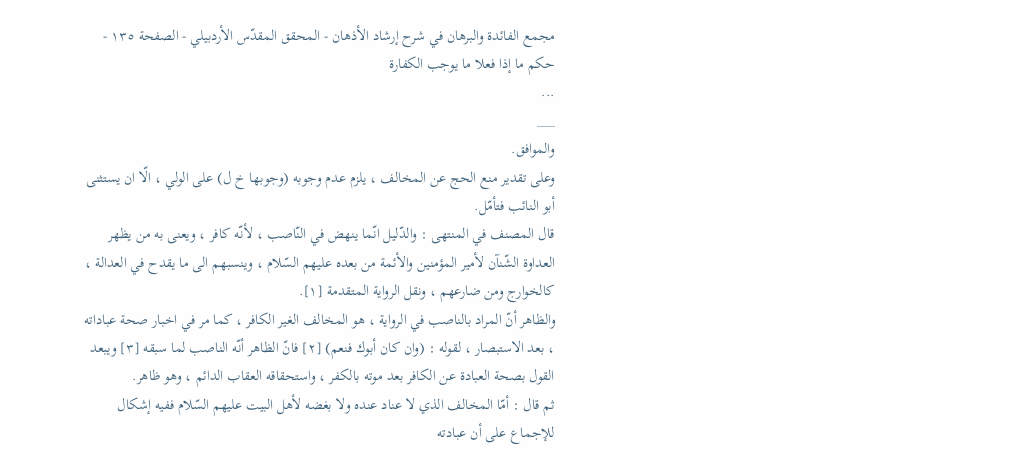مجمع الفائدة والبرهان في شرح إرشاد الأذهان - المحقق المقدّس الأردبيلي - الصفحة ١٣٥ - حكم ما إذا فعلا ما يوجب الكفارة
...
___
والموافق.
وعلى تقدير منع الحج عن المخالف ، يلزم عدم وجوبه (وجوبها خ ل) على الولي ، الّا ان يستثنى أبو النائب فتأمّل.
قال المصنف في المنتهى : والدّليل انّما ينهض في النّاصب ، لأنّه كافر ، ويعنى به من يظهر العداوة الشّنآن لأمير المؤمنين والأئمة من بعده عليهم السّلام ، وينسبهم الى ما يقدح في العدالة ، كالخوارج ومن ضارعهم ، ونقل الرواية المتقدمة [١].
والظاهر أنّ المراد بالناصب في الرواية ، هو المخالف الغير الكافر ، كما مر في اخبار صحة عباداته ، بعد الاستبصار ، لقوله : (وان كان أبوك فنعم) [٢] فانّ الظاهر أنّه الناصب لما سبقه [٣] ويبعد القول بصحة العبادة عن الكافر بعد موته بالكفر ، واستحقاقه العقاب الدائم ، وهو ظاهر.
ثم قال : أمّا المخالف الذي لا عناد عنده ولا بغضه لأهل البيت عليهم السّلام ففيه إشكال للإجماع على أن عبادته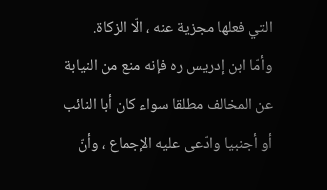التي فعلها مجزية عنه ، الّا الزكاة.
وأمّا ابن إدريس ره فإنه منع من النيابة عن المخالف مطلقا سواء كان أبا النائب أو أجنبيا وادّعى عليه الإجماع ، وأنّ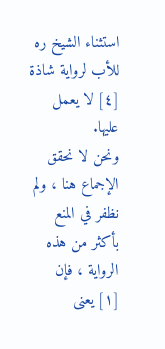استثناء الشيخ ره للأب لرواية شاذة [٤] لا يعمل عليها.
ونحن لا نحقق الإجماع هنا ، ولم نظفر في المنع بأكثر من هذه الرواية ، فإن
[١] يعنى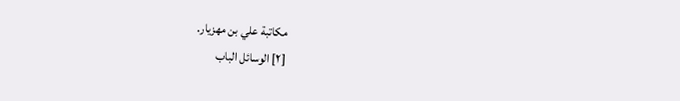مكاتبة علي بن مهزيار.
[٢] الوسائل الباب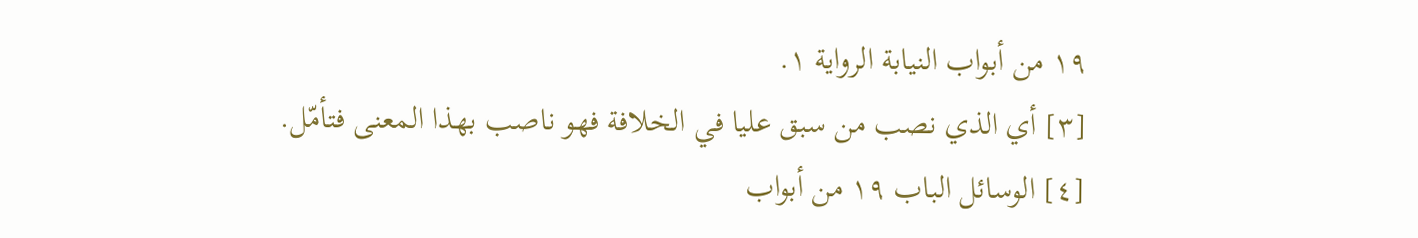١٩ من أبواب النيابة الرواية ١.
[٣] أي الذي نصب من سبق عليا في الخلافة فهو ناصب بهذا المعنى فتأمّل.
[٤] الوسائل الباب ١٩ من أبواب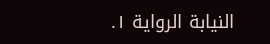النيابة الرواية ١.